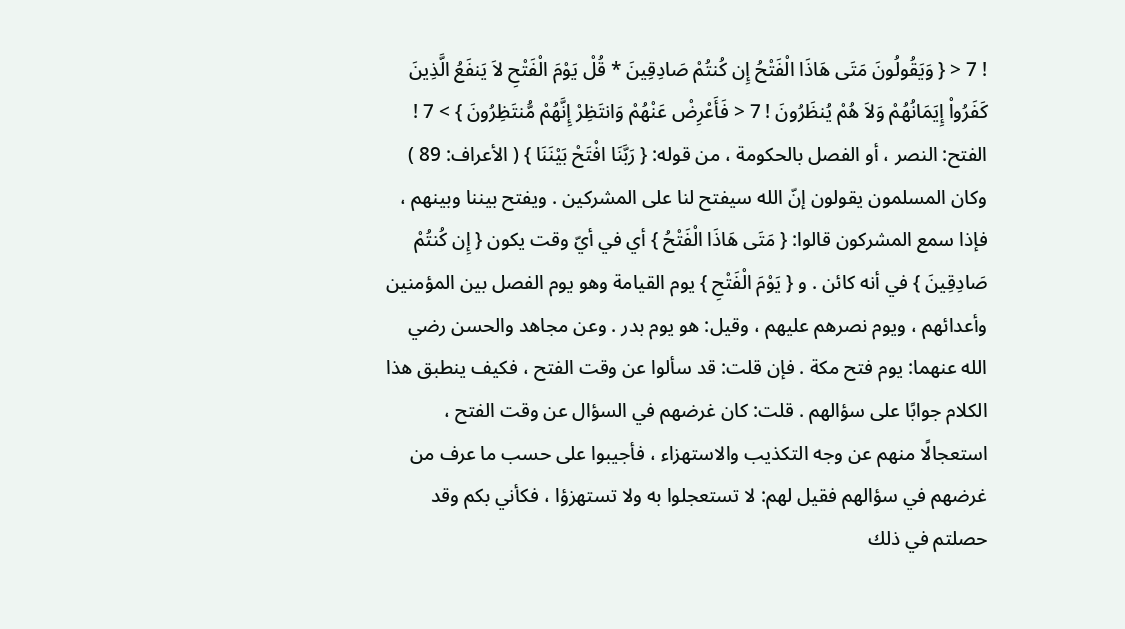! 7 < { وَيَقُولُونَ مَتَى هَاذَا الْفَتْحُ إِن كُنتُمْ صَادِقِينَ * قُلْ يَوْمَ الْفَتْحِ لاَ يَنفَعُ الَّذِينَ كَفَرُواْ إِيَمَانُهُمْ وَلاَ هُمْ يُنظَرُونَ ! 7 < فَأَعْرِضْ عَنْهُمْ وَانتَظِرْ إِنَّهُمْ مُّنتَظِرُونَ } > 7 !
الفتح: النصر ، أو الفصل بالحكومة ، من قوله: { رَبَّنَا افْتَحْ بَيْنَنَا } ( الأعراف: 89 ) وكان المسلمون يقولون إنّ الله سيفتح لنا على المشركين . ويفتح بيننا وبينهم ، فإذا سمع المشركون قالوا: { مَتَى هَاذَا الْفَتْحُ } أي في أيّ وقت يكون { إِن كُنتُمْ صَادِقِينَ } في أنه كائن . و { يَوْمَ الْفَتْحِ } يوم القيامة وهو يوم الفصل بين المؤمنين وأعدائهم ، ويوم نصرهم عليهم ، وقيل: هو يوم بدر . وعن مجاهد والحسن رضي الله عنهما: يوم فتح مكة . فإن قلت: قد سألوا عن وقت الفتح ، فكيف ينطبق هذا الكلام جوابًا على سؤالهم . قلت: كان غرضهم في السؤال عن وقت الفتح ، استعجالًا منهم عن وجه التكذيب والاستهزاء ، فأجيبوا على حسب ما عرف من غرضهم في سؤالهم فقيل لهم: لا تستعجلوا به ولا تستهزؤا ، فكأني بكم وقد حصلتم في ذلك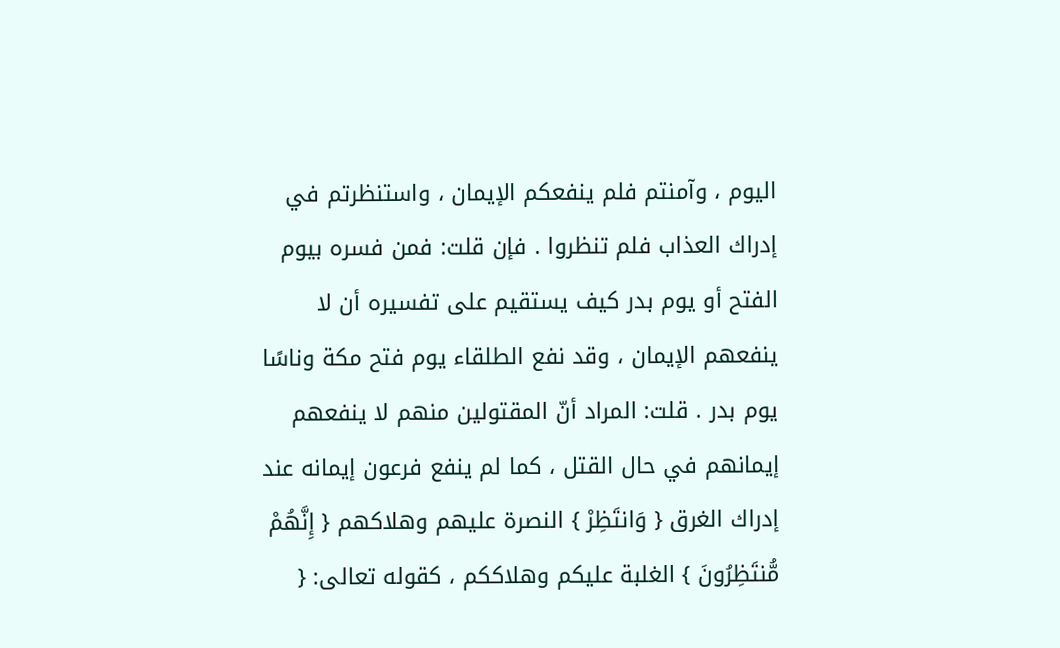اليوم ، وآمنتم فلم ينفعكم الإيمان ، واستنظرتم في إدراك العذاب فلم تنظروا . فإن قلت: فمن فسره بيوم الفتح أو يوم بدر كيف يستقيم على تفسيره أن لا ينفعهم الإيمان ، وقد نفع الطلقاء يوم فتح مكة وناسًا يوم بدر . قلت: المراد أنّ المقتولين منهم لا ينفعهم إيمانهم في حال القتل ، كما لم ينفع فرعون إيمانه عند إدراك الغرق { وَانتَظِرْ } النصرة عليهم وهلاكهم { إِنَّهُمْ مُّنتَظِرُونَ } الغلبة عليكم وهلاككم ، كقوله تعالى: {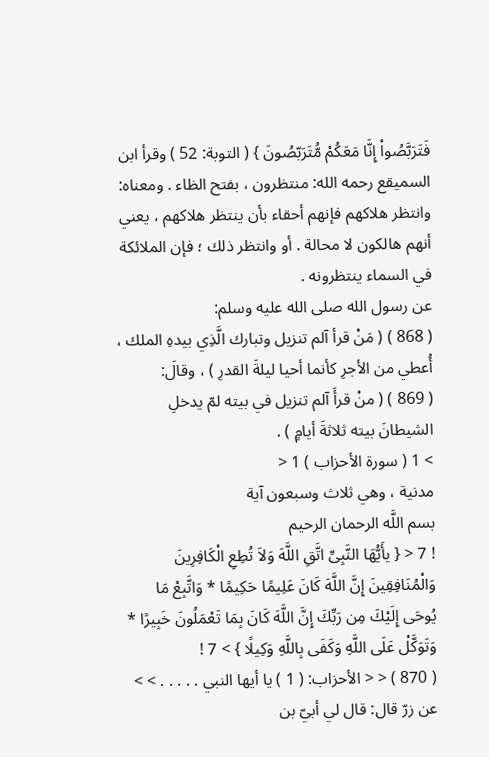فَتَرَبَّصُواْ إِنَّا مَعَكُمْ مُّتَرَبّصُونَ } ( التوبة: 52 ) وقرأ ابن السميقع رحمه الله: منتظرون ، بفتح الظاء . ومعناه: وانتظر هلاكهم فإنهم أحقاء بأن ينتظر هلاكهم ، يعني أنهم هالكون لا محالة . أو وانتظر ذلك ؛ فإن الملائكة في السماء ينتظرونه .
عن رسول الله صلى الله عليه وسلم:
( 868 ) ( مَنْ قرأ آلم تنزيل وتبارك الَّذِي بيدهِ الملك ، أُعطي من الأجرِ كأنما أحيا ليلةَ القدرِ ) ، وقالَ:
( 869 ) ( منْ قرأَ آلم تنزيل في بيته لمّ يدخلِ الشيطانَ بيته ثلاثةَ أيامٍ ) .
> 1 ( سورة الأحزاب ) 1 <
مدنية ، وهي ثلاث وسبعون آية
بسم اللَّه الرحمان الرحيم
! 7 < { يأَيُّهَا النَّبِىِّ اتَّقِ اللَّهَ وَلاَ تُطِعِ الْكَافِرِينَ وَالْمُنَافِقِينَ إِنَّ اللَّهَ كَانَ عَلِيمًا حَكِيمًا * وَاتَّبِعْ مَا يُوحَى إِلَيْكَ مِن رَبِّكَ إِنَّ اللَّهَ كَانَ بِمَا تَعْمَلُونَ خَبِيرًا * وَتَوَكَّلْ عَلَى اللَّهِ وَكَفَى بِاللَّهِ وَكِيلًا } > 7 !
( 870 ) < < الأحزاب: ( 1 ) يا أيها النبي . . . . . > > عن زرّ قال: قال لي أبيّ بن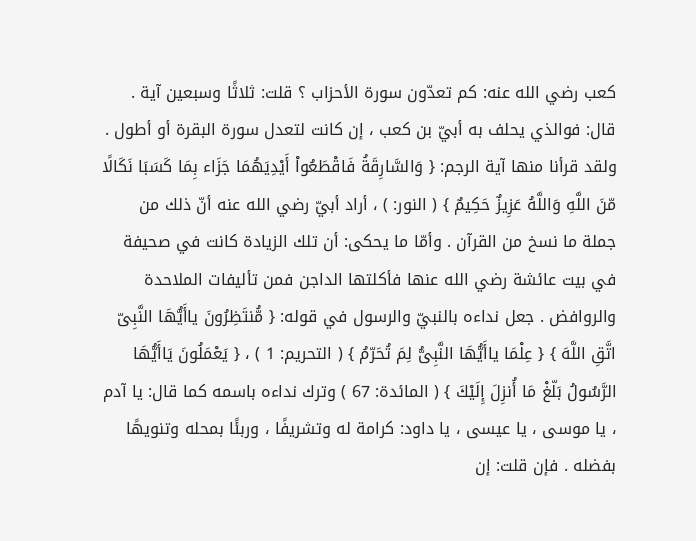كعب رضي الله عنه: كم تعدّون سورة الأحزاب ؟ قلت: ثلاثًا وسبعين آية . قال: فوالذي يحلف به أبيّ بن كعب ، إن كانت لتعدل سورة البقرة أو أطول . ولقد قرأنا منها آية الرجم: { وَالسَّارِقَةُ فَاقْطَعُواْ أَيْدِيَهُمَا جَزَاء بِمَا كَسَبَا نَكَالًا مّنَ اللَّهِ وَاللَّهُ عَزِيزٌ حَكِيمٌ } ( النور: ) ، أراد أبيّ رضي الله عنه أنّ ذلك من جملة ما نسخ من القرآن . وأمّا ما يحكى: أن تلك الزيادة كانت في صحيفة في بيت عائشة رضي الله عنها فأكلتها الداجن فمن تأليفات الملاحدة والروافض . جعل نداءه بالنبيّ والرسول في قوله: { مُّنتَظِرُونَ ياأَيُّهَا النَّبِىّ اتَّقِ اللَّهَ } { عِلْمَا ياأَيُّهَا النَّبِىُّ لِمَ تُحَرّمُ } ( التحريم: 1 ) ، { يَعْمَلُونَ يَاأَيُّهَا الرَّسُولُ بَلّغْ مَا أُنزِلَ إِلَيْكَ } ( المائدة: 67 ) وترك نداءه باسمه كما قال: يا آدم ، يا موسى ، يا عيسى ، يا داود: كرامة له وتشريفًا ، وربئًا بمحله وتنويهًا بفضله . فإن قلت: إن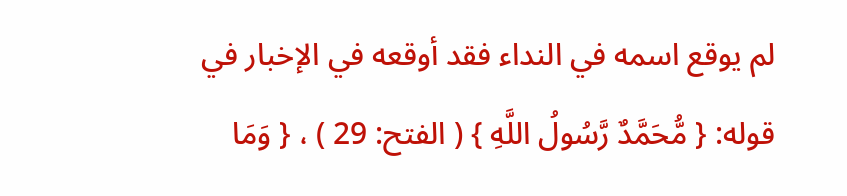لم يوقع اسمه في النداء فقد أوقعه في الإخبار في قوله: { مُّحَمَّدٌ رَّسُولُ اللَّهِ } ( الفتح: 29 ) ، { وَمَا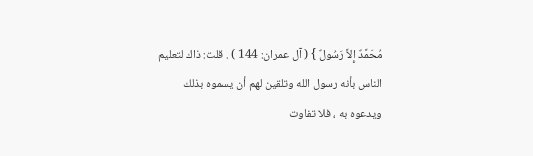مُحَمَّدٌ إِلاَّ رَسُولٌ } ( آل عمران: 144 ) . قلت: ذاك لتعليم الناس بأنه رسول الله وتلقين لهم أن يسموه بذلك ويدعوه به ، فلا تفاوت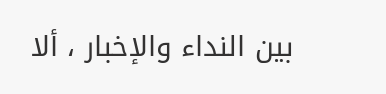بين النداء والإخبار ، ألا